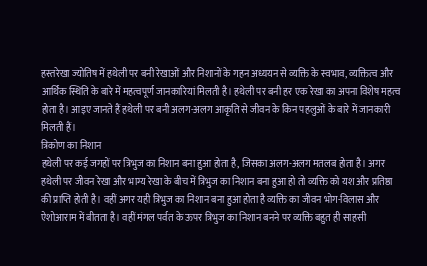हस्तरेखा ज्योतिष में हथेली पर बनी रेखाओं और निशानों के गहन अध्ययन से व्यक्ति के स्वभाव, व्यक्तित्व और आर्थिक स्थिति के बारे में महत्वपूर्ण जानकारियां मिलती है। हथेली पर बनी हर एक रेखा का अपना विशेष महत्व होता है। आइए जानते हैं हथेली पर बनी अलग-अलग आकृति से जीवन के किन पहलुओं के बारे में जानकारी मिलती हैं।
त्रिकोण का निशान
हथेली पर कई जगहों पर त्रिभुज का निशान बना हुआ होता है, जिसका अलग-अलग मतलब होता है। अगर हथेली पर जीवन रेखा और भाग्य रेखा के बीच में त्रिभुज का निशान बना हुआ हो तो व्यक्ति को यश और प्रतिष्ठा की प्राप्ति होती है। वहीं अगर यही त्रिभुज का निशान बना हुआ होता है व्यक्ति का जीवन भोग-विलास और ऐशोआराम में बीतता है। वहीं मंगल पर्वत के ऊपर त्रिभुज का निशान बनने पर व्यक्ति बहुत ही साहसी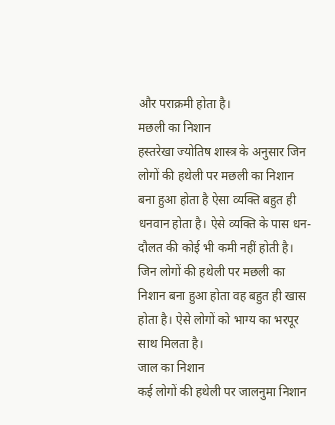और पराक्रमी होता है।
मछली का निशान
हस्तरेखा ज्योतिष शास्त्र के अनुसार जिन लोगों की हथेली पर मछली का निशान बना हुआ होता है ऐसा व्यक्ति बहुत ही धनवान होता है। ऐसे व्यक्ति के पास धन-दौलत की कोई भी कमी नहीं होती है। जिन लोगों की हथेली पर मछली का निशान बना हुआ होता वह बहुत ही खास होता है। ऐसे लोगों को भाग्य का भरपूर साथ मिलता है।
जाल का निशान
कई लोगों की हथेली पर जालनुमा निशान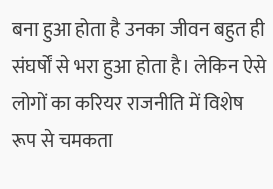बना हुआ होता है उनका जीवन बहुत ही संघर्षों से भरा हुआ होता है। लेकिन ऐसे लोगों का करियर राजनीति में विशेष रूप से चमकता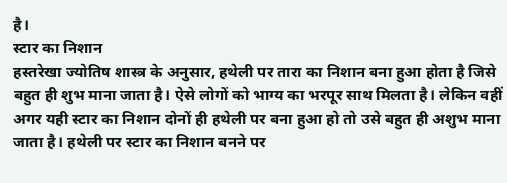है।
स्टार का निशान
हस्तरेखा ज्योतिष शास्त्र के अनुसार, हथेली पर तारा का निशान बना हुआ होता है जिसे बहुत ही शुभ माना जाता है। ऐसे लोगों को भाग्य का भरपूर साथ मिलता है। लेकिन वहीं अगर यही स्टार का निशान दोनों ही हथेली पर बना हुआ हो तो उसे बहुत ही अशुभ माना जाता है। हथेली पर स्टार का निशान बनने पर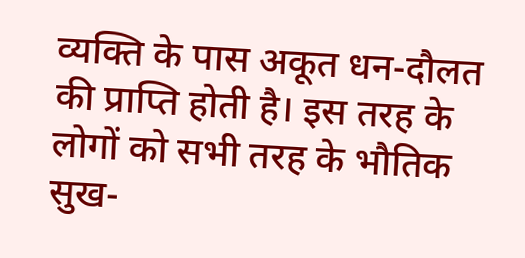व्यक्ति के पास अकूत धन-दौलत की प्राप्ति होती है। इस तरह के लोगों को सभी तरह के भौतिक सुख-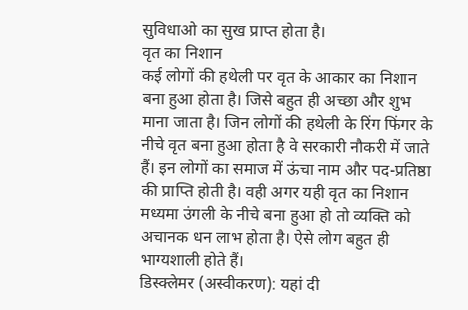सुविधाओ का सुख प्राप्त होता है।
वृत का निशान
कई लोगों की हथेली पर वृत के आकार का निशान बना हुआ होता है। जिसे बहुत ही अच्छा और शुभ माना जाता है। जिन लोगों की हथेली के रिंग फिंगर के नीचे वृत बना हुआ होता है वे सरकारी नौकरी में जाते हैं। इन लोगों का समाज में ऊंचा नाम और पद-प्रतिष्ठा की प्राप्ति होती है। वही अगर यही वृत का निशान मध्यमा उंगली के नीचे बना हुआ हो तो व्यक्ति को अचानक धन लाभ होता है। ऐसे लोग बहुत ही भाग्यशाली होते हैं।
डिस्क्लेमर (अस्वीकरण): यहां दी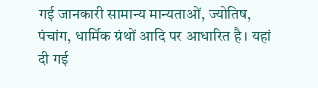गई जानकारी सामान्य मान्यताओं, ज्योतिष, पंचांग, धार्मिक ग्रंथों आदि पर आधारित है। यहां दी गई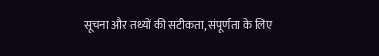सूचना और तथ्यों की सटीकता, संपूर्णता के लिए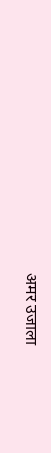अमर उजाला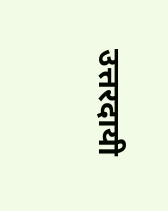उत्तरदायी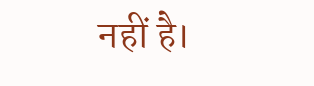नहीं है।